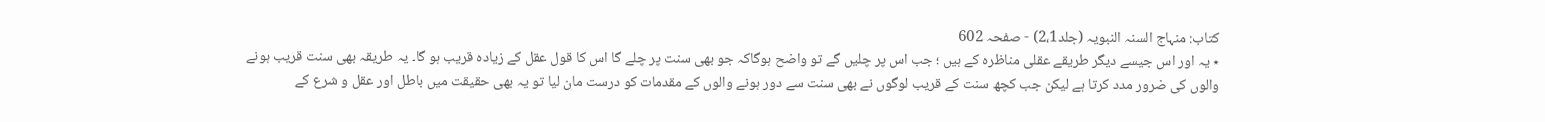کتاب: منہاج السنہ النبویہ (جلد2،1) - صفحہ 602
٭ یہ اور اس جیسے دیگر طریقے عقلی مناظرہ کے ہیں ؛ جب اس پر چلیں گے تو واضح ہوگاکہ جو بھی سنت پر چلے گا اس کا قول عقل کے زیادہ قریب ہو گا۔ یہ طریقہ بھی سنت قریب ہونے والوں کی ضرور مدد کرتا ہے لیکن جب کچھ سنت کے قریب لوگوں نے بھی سنت سے دور ہونے والوں کے مقدمات کو درست مان لیا تو یہ بھی حقیقت میں باطل اور عقل و شرع کے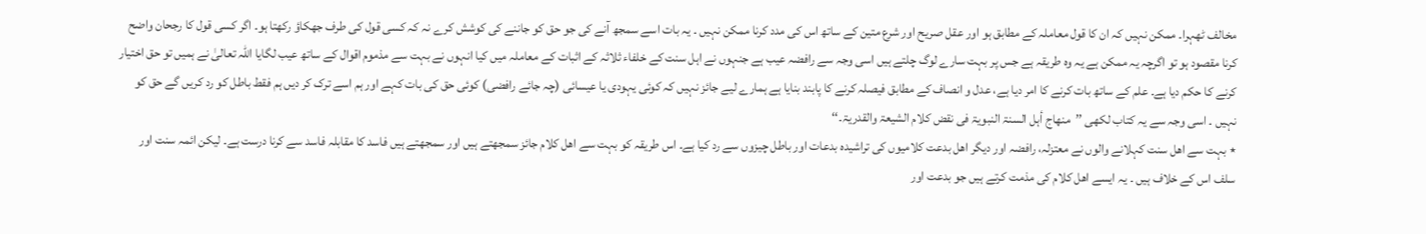مخالف ٹھہرا۔ ممکن نہیں کہ ان کا قول معاملہ کے مطابق ہو اور عقل صریح اور شرع متین کے ساتھ اس کی مدد کرنا ممکن نہیں ۔ یہ بات اسے سمجھ آنے کی جو حق کو جاننے کی کوشش کرے نہ کہ کسی قول کی طرف جھکاؤ رکھتا ہو۔ اگر کسی قول کا رجحان واضح کرنا مقصود ہو تو اگرچہ یہ ممکن ہے یہ وہ طریقہ ہے جس پر بہت سارے لوگ چلتے ہیں اسی وجہ سے رافضہ عیب ہے جنہوں نے اہل سنت کے خلفاء ثلاثہ کے اثبات کے معاملہ میں کیا انہوں نے بہت سے مذموم اقوال کے ساتھ عیب لگایا اللہ تعالیٰ نے ہمیں تو حق اختیار کرنے کا حکم دیا ہے۔ علم کے ساتھ بات کرنے کا امر دیا ہے، عدل و انصاف کے مطابق فیصلہ کرنے کا پابند بنایا ہے ہمارے لیے جائز نہیں کہ کوئی یہودی یا عیسائی (چہ جائے رافضی) کوئی حق کی بات کہے اور ہم اسے ترک کر دیں ہم فقط باطل کو رد کریں گے حق کو نہیں ۔ اسی وجہ سے یہ کتاب لکھی ’’منھاج أہل السنۃ النبویۃ فی نقض کلام الشیعۃ والقدریۃ۔‘‘
٭ بہت سے اھل سنت کہلانے والوں نے معتزلہ، رافضہ اور دیگر اھل بدعت کلامیوں کی تراشیدہ بدعات اور باطل چیزوں سے رد کیا ہے۔ اس طریقہ کو بہت سے اھل کلام جائز سمجھتے ہیں اور سمجھتے ہیں فاسد کا مقابلہ فاسد سے کرنا درست ہے۔ لیکن ائمہ سنت اور سلف اس کے خلاف ہیں ۔ یہ ایسے اھل کلام کی مذمت کرتے ہیں جو بدعت اور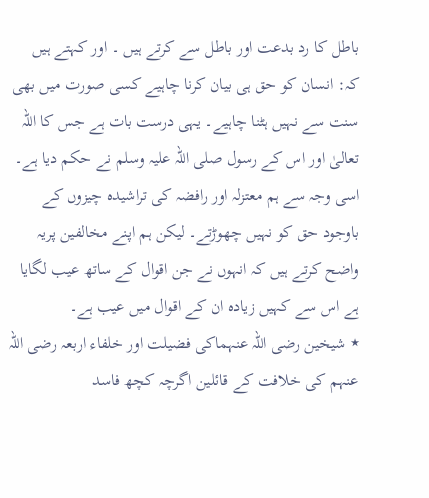باطل کا رد بدعت اور باطل سے کرتے ہیں ۔ اور کہتے ہیں کہ: انسان کو حق ہی بیان کرنا چاہیے کسی صورت میں بھی سنت سے نہیں ہٹنا چاہیے۔ یہی درست بات ہے جس کا اللہ تعالیٰ اور اس کے رسول صلی اللہ علیہ وسلم نے حکم دیا ہے۔ اسی وجہ سے ہم معتزلہ اور رافضہ کی تراشیدہ چیزوں کے باوجود حق کو نہیں چھوڑتے۔ لیکن ہم اپنے مخالفین پریہ واضح کرتے ہیں کہ انہوں نے جن اقوال کے ساتھ عیب لگایا ہے اس سے کہیں زیادہ ان کے اقوال میں عیب ہے۔
٭ شیخین رضی اللہ عنہماکی فضیلت اور خلفاء اربعہ رضی اللہ عنہم کی خلافت کے قائلین اگرچہ کچھ فاسد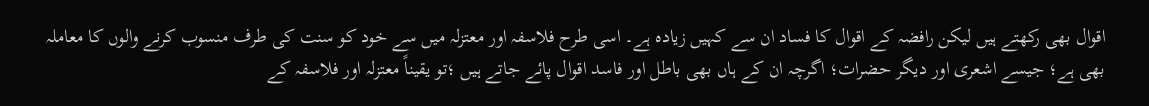اقوال بھی رکھتے ہیں لیکن رافضہ کے اقوال کا فساد ان سے کہیں زیادہ ہے۔ اسی طرح فلاسفہ اور معتزلہ میں سے خود کو سنت کی طرف منسوب کرنے والوں کا معاملہ بھی ہے؛ جیسے اشعری اور دیگر حضرات؛ اگرچہ ان کے ہاں بھی باطل اور فاسد اقوال پائے جاتے ہیں ؛تو یقیناً معتزلہ اور فلاسفہ کے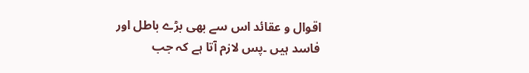اقوال و عقائد اس سے بھی بڑے باطل اور فاسد ہیں ۔پس لازم آتا ہے کہ جب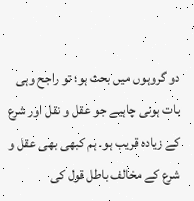دو گروہوں میں بحث ہو؛ تو راجح وہی بات ہونی چاہیے جو عقل و نقل اور شرع کے زیادہ قریب ہو۔ ہم کبھی بھی عقل و شرع کے مخالف باطل قول کی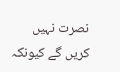نصرت نہیں کریں گے کیونکہ